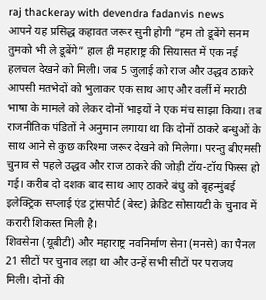raj thackeray with devendra fadanvis news
आपने यह प्रसिद्ध कहावत जरूर सुनी होगी ”हम तो डूबेंगे सनम तुमको भी ले डूबेंगे” हाल ही महाराष्ट्र की सियासत में एक नई हलचल देखने को मिली। जब 5 जुलाई को राज और उद्धव ठाकरे आपसी मतभेदों को भुलाकर एक साथ आए और वर्ली में मराठी भाषा के मामले को लेकर दोनों भाइयों ने एक मंच साझा किया। तब राजनीतिक पंडितों ने अनुमान लगाया था कि दोनों ठाकरे बन्धुओं के साथ आने से कुछ करिश्मा जरूर देखने को मिलेगा। परन्तु बीएमसी चुनाव से पहले उद्धव और राज ठाकरे की जोड़ी टॉय-टॉय फिस्स हो गई। करीब दो दशक बाद साथ आए ठाकरे बंधु को बृहन्मुंबई इलेक्ट्रिक सप्लाई एंड ट्रांसपोर्ट (बेस्ट) क्रेडिट सोसायटी के चुनाव में करारी शिकस्त मिली है।
शिवसेना (यूबीटी) और महाराष्ट्र नवनिर्माण सेना (मनसे) का पैनल 21 सीटों पर चुनाव लड़ा था और उन्हें सभी सीटों पर पराजय मिली। दोनों की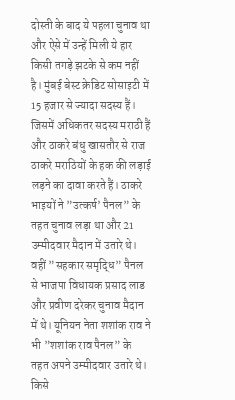दोस्ती के बाद ये पहला चुनाव था और ऐसे में उन्हें मिली ये हार किसी तगड़े झटके से कम नहीं है। मुंबई बेस्ट क्रेडिट सोसाइटी में 15 हजार से ज्यादा सदस्य हैं। जिसमें अधिकतर सदस्य मराठी हैं और ठाकरे बंधु खासतौर से राज ठाकरे मराठियों के हक की लड़ाई लड़ने का दावा करते हैं। ठाकरे भाइयों ने ”उत्कर्ष’ पैनल” के तहत चुनाव लड़ा था और 21 उम्मीदवार मैदान में उतारे थे। वहीं ”सहकार समृद्धि” पैनल से भाजपा विधायक प्रसाद लाड और प्रवीण दरेकर चुनाव मैदान में थे। यूनियन नेता शशांक राव ने भी ”शशांक राव पैनल” के तहत अपने उम्मीदवार उतारे थे।
किसे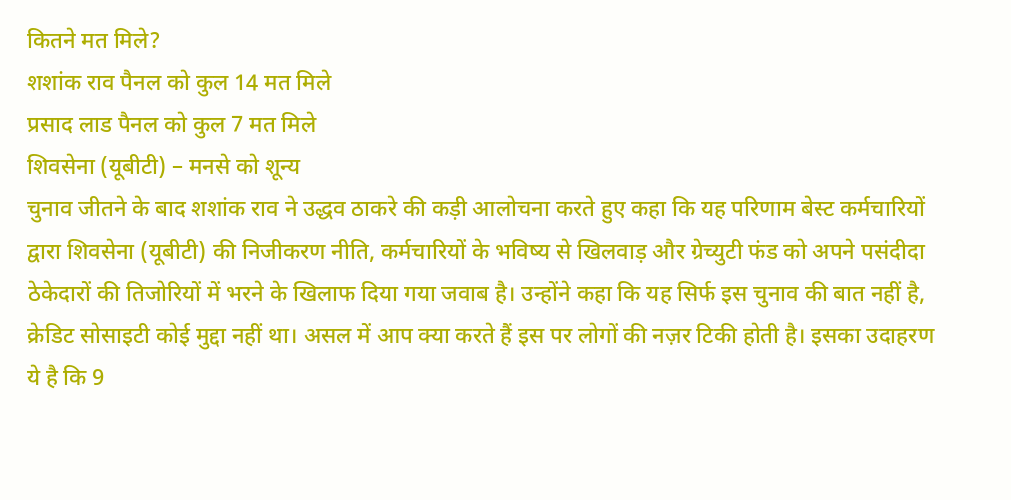कितने मत मिले?
शशांक राव पैनल को कुल 14 मत मिले
प्रसाद लाड पैनल को कुल 7 मत मिले
शिवसेना (यूबीटी) – मनसे को शून्य
चुनाव जीतने के बाद शशांक राव ने उद्धव ठाकरे की कड़ी आलोचना करते हुए कहा कि यह परिणाम बेस्ट कर्मचारियों द्वारा शिवसेना (यूबीटी) की निजीकरण नीति, कर्मचारियों के भविष्य से खिलवाड़ और ग्रेच्युटी फंड को अपने पसंदीदा ठेकेदारों की तिजोरियों में भरने के खिलाफ दिया गया जवाब है। उन्होंने कहा कि यह सिर्फ इस चुनाव की बात नहीं है, क्रेडिट सोसाइटी कोई मुद्दा नहीं था। असल में आप क्या करते हैं इस पर लोगों की नज़र टिकी होती है। इसका उदाहरण ये है कि 9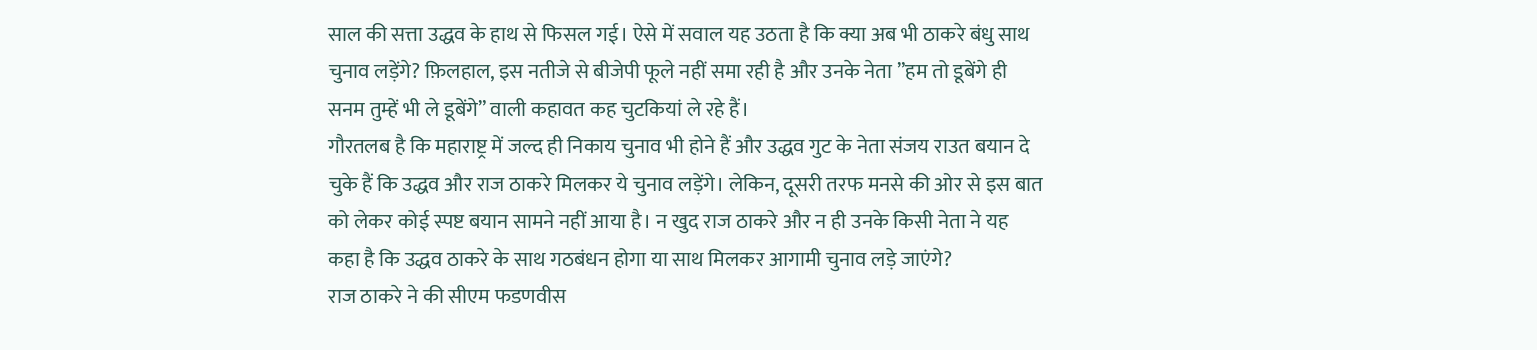साल की सत्ता उद्धव के हाथ से फिसल गई। ऐसे में सवाल यह उठता है कि क्या अब भी ठाकरे बंधु साथ चुनाव लड़ेंगे? फ़िलहाल, इस नतीजे से बीजेपी फूले नहीं समा रही है और उनके नेता ”हम तो डूबेंगे ही सनम तुम्हें भी ले डूबेंगे” वाली कहावत कह चुटकियां ले रहे हैं।
गौरतलब है कि महाराष्ट्र में जल्द ही निकाय चुनाव भी होने हैं और उद्धव गुट के नेता संजय राउत बयान दे चुके हैं कि उद्धव और राज ठाकरे मिलकर ये चुनाव लड़ेंगे। लेकिन, दूसरी तरफ मनसे की ओर से इस बात को लेकर कोई स्पष्ट बयान सामने नहीं आया है। न खुद राज ठाकरे और न ही उनके किसी नेता ने यह कहा है कि उद्धव ठाकरे के साथ गठबंधन होगा या साथ मिलकर आगामी चुनाव लड़े जाएंगे?
राज ठाकरे ने की सीएम फडणवीस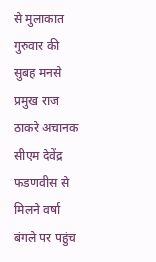से मुलाकात
गुरुवार की सुबह मनसे प्रमुख राज ठाकरे अचानक सीएम देवेंद्र फडणवीस से मिलने वर्षा बंगले पर पहुंच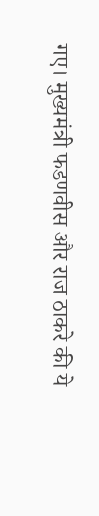गए। मुख्यमंत्री फडणवीस और राज ठाकरे की ये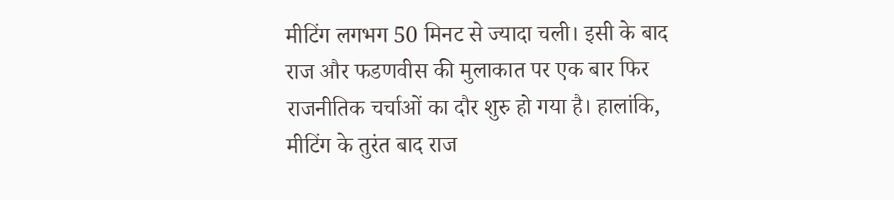मीटिंग लगभग 50 मिनट से ज्यादा चली। इसी के बाद राज और फडणवीस की मुलाकात पर एक बार फिर राजनीतिक चर्चाओं का दौर शुरु हो गया है। हालांकि, मीटिंग के तुरंत बाद राज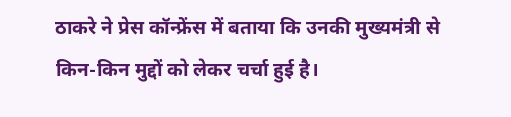ठाकरे ने प्रेस कॉन्फ्रेंस में बताया कि उनकी मुख्यमंत्री से किन-किन मुद्दों को लेकर चर्चा हुई है।